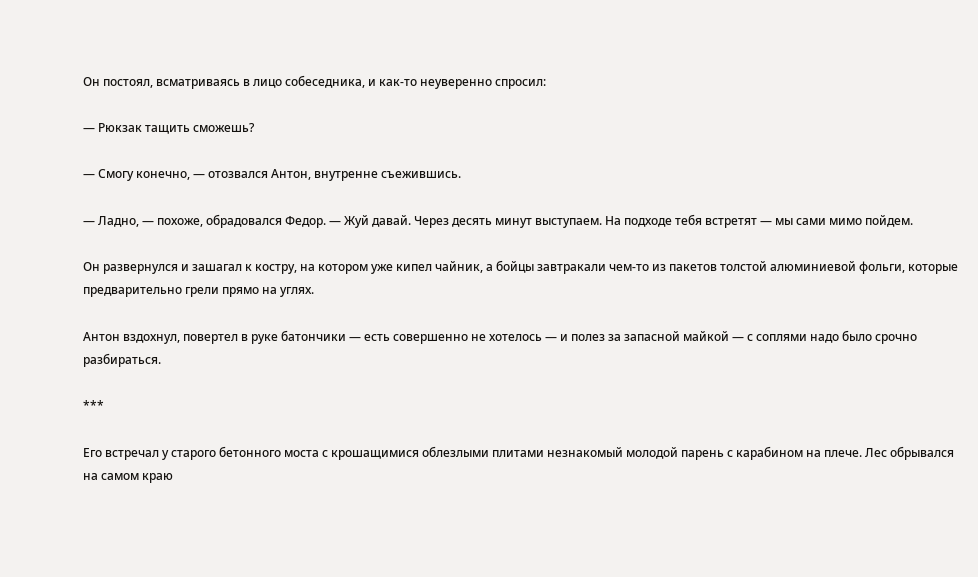Он постоял, всматриваясь в лицо собеседника, и как-то неуверенно спросил:

— Рюкзак тащить сможешь?

— Смогу конечно, — отозвался Антон, внутренне съежившись.

— Ладно, — похоже, обрадовался Федор. — Жуй давай. Через десять минут выступаем. На подходе тебя встретят — мы сами мимо пойдем.

Он развернулся и зашагал к костру, на котором уже кипел чайник, а бойцы завтракали чем-то из пакетов толстой алюминиевой фольги, которые предварительно грели прямо на углях.

Антон вздохнул, повертел в руке батончики — есть совершенно не хотелось — и полез за запасной майкой — с соплями надо было срочно разбираться.

***

Его встречал у старого бетонного моста с крошащимися облезлыми плитами незнакомый молодой парень с карабином на плече. Лес обрывался на самом краю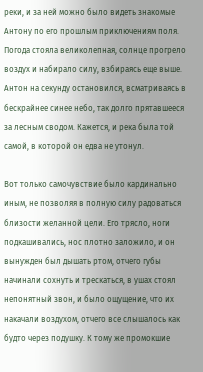реки, и за ней можно было видеть знакомые Антону по его прошлым приключениям поля. Погода стояла великолепная, солнце прогрело воздух и набирало силу, взбираясь еще выше. Антон на секунду остановился, всматриваясь в бескрайнее синее небо, так долго прятавшееся за лесным сводом. Кажется, и река была той самой, в которой он едва не утонул.

Вот только самочувствие было кардинально иным, не позволяя в полную силу радоваться близости желанной цели. Его трясло, ноги подкашивались, нос плотно заложило, и он вынужден был дышать ртом, отчего губы начинали сохнуть и трескаться, в ушах стоял непонятный звон, и было ощущение, что их накачали воздухом, отчего все слышалось как будто через подушку. К тому же промокшие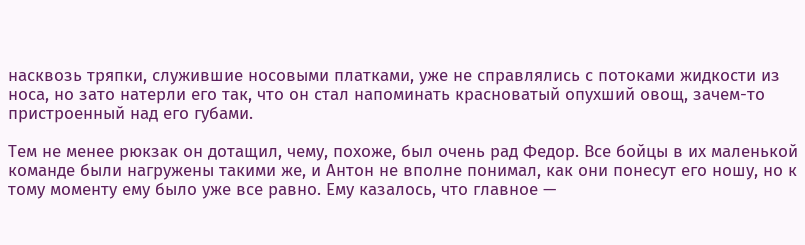насквозь тряпки, служившие носовыми платками, уже не справлялись с потоками жидкости из носа, но зато натерли его так, что он стал напоминать красноватый опухший овощ, зачем-то пристроенный над его губами.

Тем не менее рюкзак он дотащил, чему, похоже, был очень рад Федор. Все бойцы в их маленькой команде были нагружены такими же, и Антон не вполне понимал, как они понесут его ношу, но к тому моменту ему было уже все равно. Ему казалось, что главное —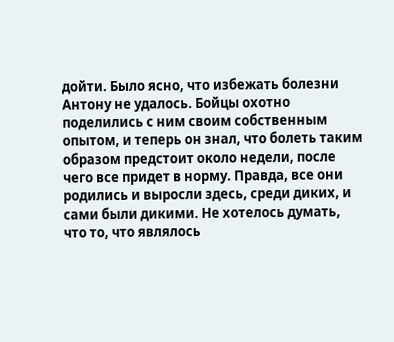дойти. Было ясно, что избежать болезни Антону не удалось. Бойцы охотно поделились с ним своим собственным опытом, и теперь он знал, что болеть таким образом предстоит около недели, после чего все придет в норму. Правда, все они родились и выросли здесь, среди диких, и сами были дикими. Не хотелось думать, что то, что являлось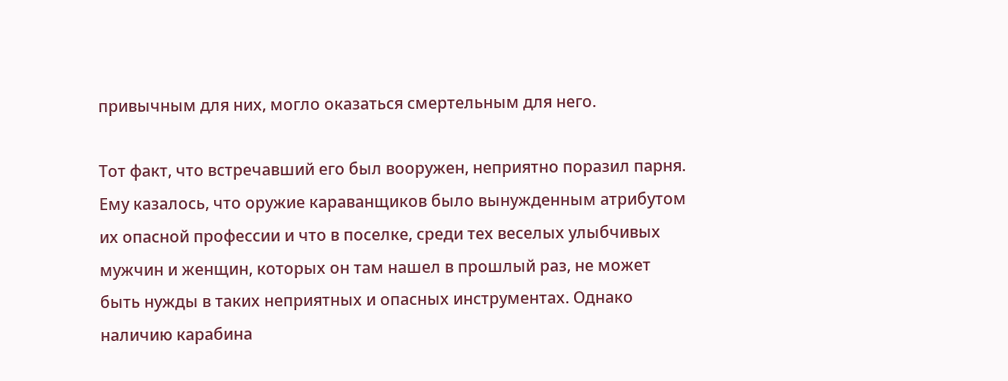привычным для них, могло оказаться смертельным для него.

Тот факт, что встречавший его был вооружен, неприятно поразил парня. Ему казалось, что оружие караванщиков было вынужденным атрибутом их опасной профессии и что в поселке, среди тех веселых улыбчивых мужчин и женщин, которых он там нашел в прошлый раз, не может быть нужды в таких неприятных и опасных инструментах. Однако наличию карабина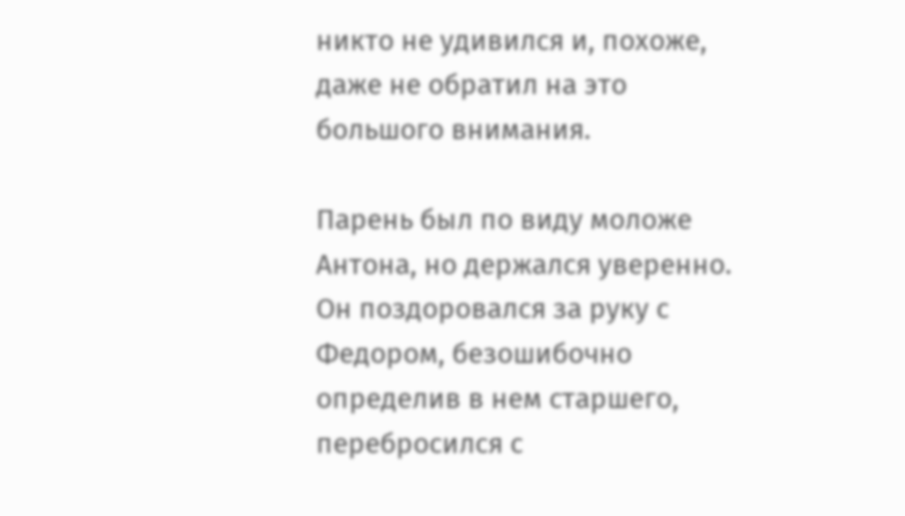никто не удивился и, похоже, даже не обратил на это большого внимания.

Парень был по виду моложе Антона, но держался уверенно. Он поздоровался за руку с Федором, безошибочно определив в нем старшего, перебросился с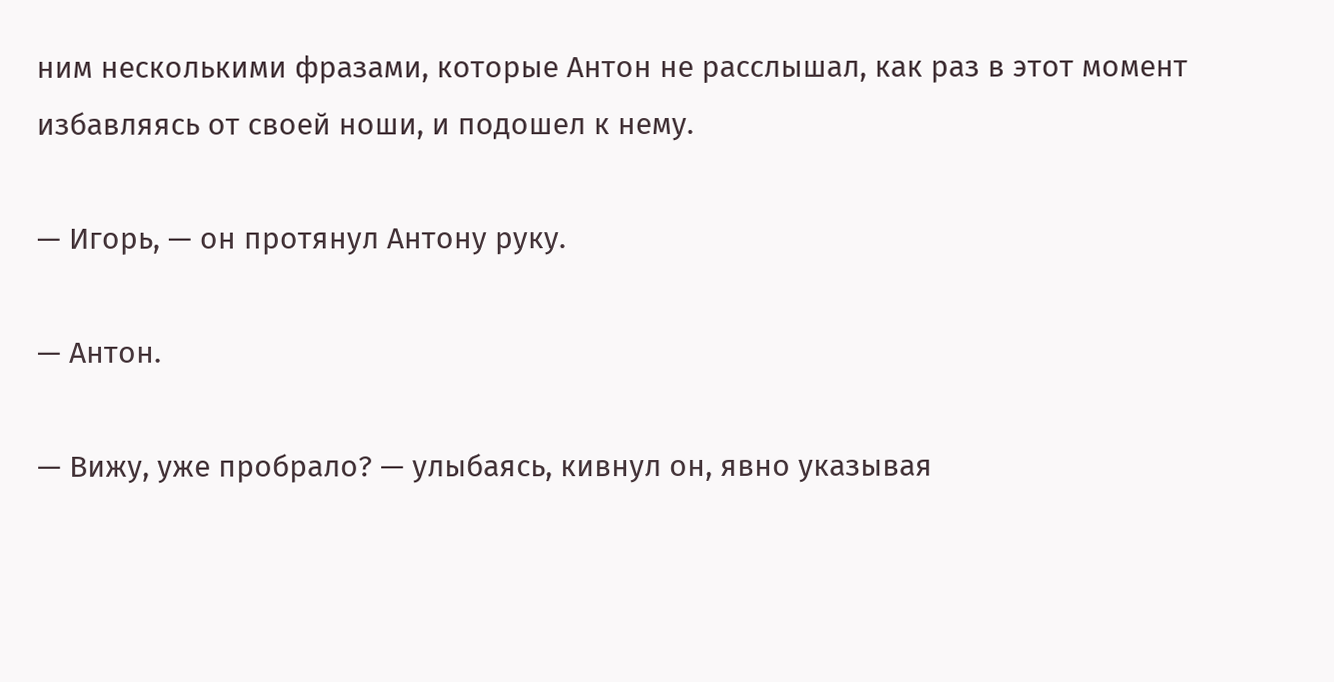ним несколькими фразами, которые Антон не расслышал, как раз в этот момент избавляясь от своей ноши, и подошел к нему.

— Игорь, — он протянул Антону руку.

— Антон.

— Вижу, уже пробрало? — улыбаясь, кивнул он, явно указывая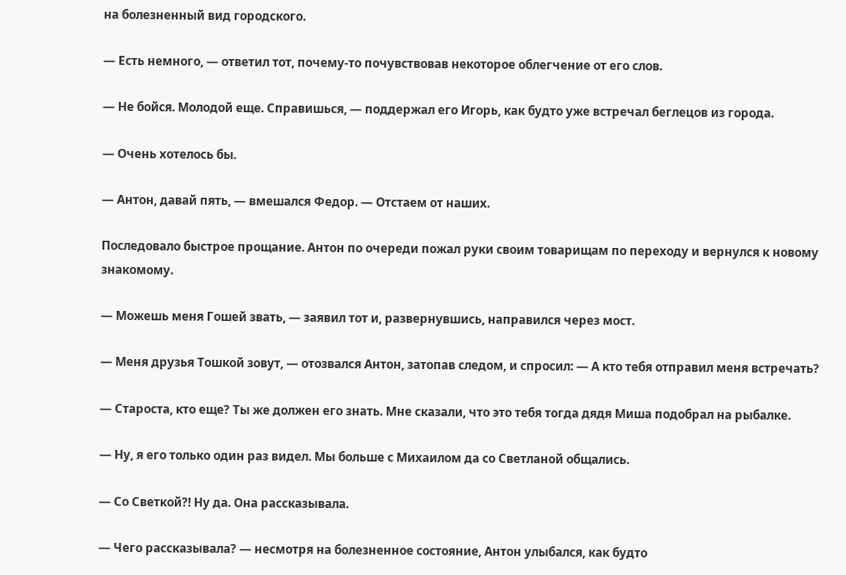на болезненный вид городского.

— Есть немного, — ответил тот, почему-то почувствовав некоторое облегчение от его слов.

— Не бойся. Молодой еще. Справишься, — поддержал его Игорь, как будто уже встречал беглецов из города.

— Очень хотелось бы.

— Антон, давай пять, — вмешался Федор. — Отстаем от наших.

Последовало быстрое прощание. Антон по очереди пожал руки своим товарищам по переходу и вернулся к новому знакомому.

— Можешь меня Гошей звать, — заявил тот и, развернувшись, направился через мост.

— Меня друзья Тошкой зовут, — отозвался Антон, затопав следом, и спросил: — А кто тебя отправил меня встречать?

— Староста, кто еще? Ты же должен его знать. Мне сказали, что это тебя тогда дядя Миша подобрал на рыбалке.

— Ну, я его только один раз видел. Мы больше с Михаилом да со Светланой общались.

— Со Светкой?! Ну да. Она рассказывала.

— Чего рассказывала? — несмотря на болезненное состояние, Антон улыбался, как будто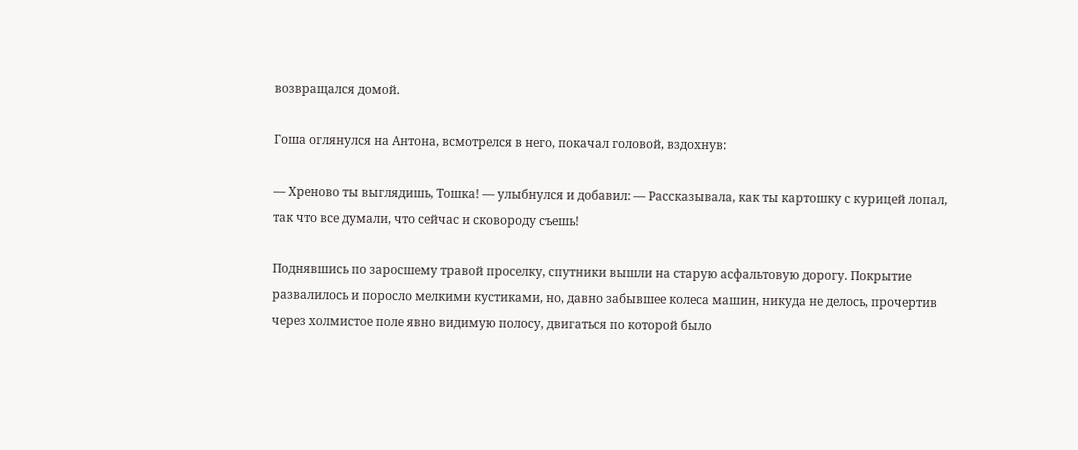возвращался домой.

Гоша оглянулся на Антона, всмотрелся в него, покачал головой, вздохнув:

— Хреново ты выглядишь, Тошка! — улыбнулся и добавил: — Рассказывала, как ты картошку с курицей лопал, так что все думали, что сейчас и сковороду съешь!

Поднявшись по заросшему травой проселку, спутники вышли на старую асфальтовую дорогу. Покрытие развалилось и поросло мелкими кустиками, но, давно забывшее колеса машин, никуда не делось, прочертив через холмистое поле явно видимую полосу, двигаться по которой было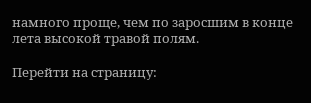намного проще, чем по заросшим в конце лета высокой травой полям.

Перейти на страницу: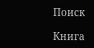Поиск

Книга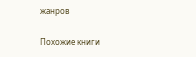жанров

Похожие книги